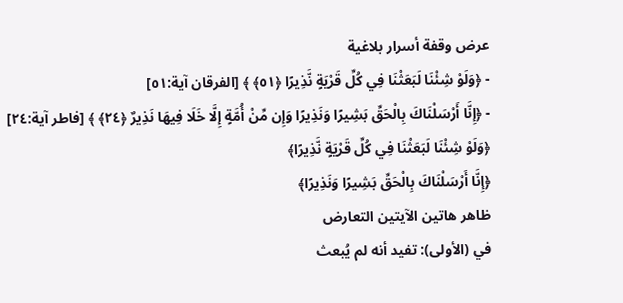عرض وقفة أسرار بلاغية
- ﴿وَلَوْ شِئْنَا لَبَعَثْنَا فِي كُلِّ قَرْيَةٍ نَّذِيرًا ﴿٥١﴾ ﴾ [الفرقان آية:٥١]
- ﴿إِنَّا أَرْسَلْنَاكَ بِالْحَقِّ بَشِيرًا وَنَذِيرًا وَإِن مِّنْ أُمَّةٍ إِلَّا خَلَا فِيهَا نَذِيرٌ ﴿٢٤﴾ ﴾ [فاطر آية:٢٤]
﴿وَلَوْ شِئْنَا لَبَعَثْنَا فِي كُلِّ قَرْيَةٍ نَّذِيرًا﴾
﴿إِنَّا أَرْسَلْنَاكَ بِالْحَقِّ بَشِيرًا وَنَذِيرًا﴾
ظاهر هاتين الآيتين التعارض
في (الأولى): تفيد أنه لم يُبعث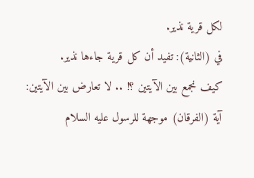لكل قرية نذير.
في (الثانية): تفيد أن كل قرية جاءها نذير.
كيف نجمع بين الآيتين ؟! .. لا تعارض بين الآيتين:
آية (الفرقان) موجهة للرسول عليه السلام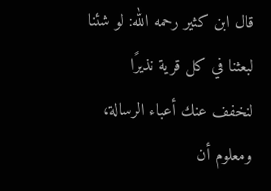قال ابن كثير رحمه الله: لو شئنا لبعثنا في كل قرية نذيرًا لنخفف عنك أعباء الرسالة، ومعلوم أن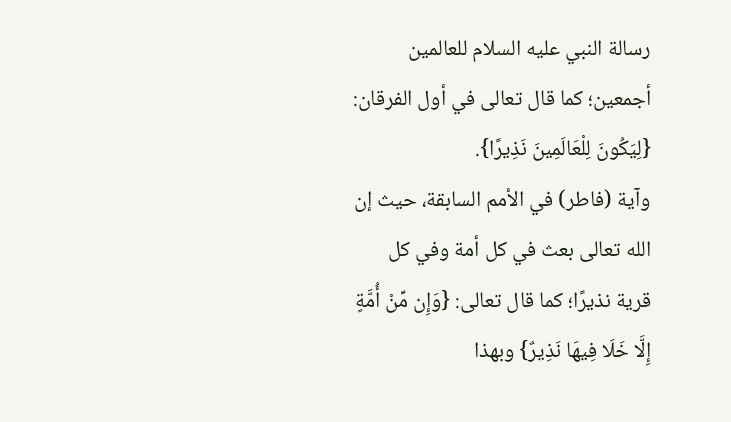رسالة النبي عليه السلام للعالمين أجمعين؛ كما قال تعالى في أول الفرقان: {لِيَكُونَ لِلْعَالَمِينَ نَذِيرًا}.
وآية (فاطر) في الأمم السابقة، حيث إن الله تعالى بعث في كل أمة وفي كل قرية نذيرًا؛ كما قال تعالى: {وَإِن مِّنْ أُمَّةٍ إِلَّا خَلَا فِيهَا نَذِيرٌ} وبهذا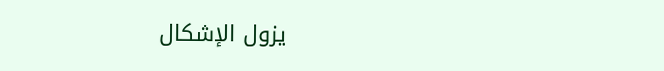يزول الإشكال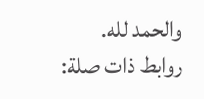والحمد لله.
روابط ذات صلة: